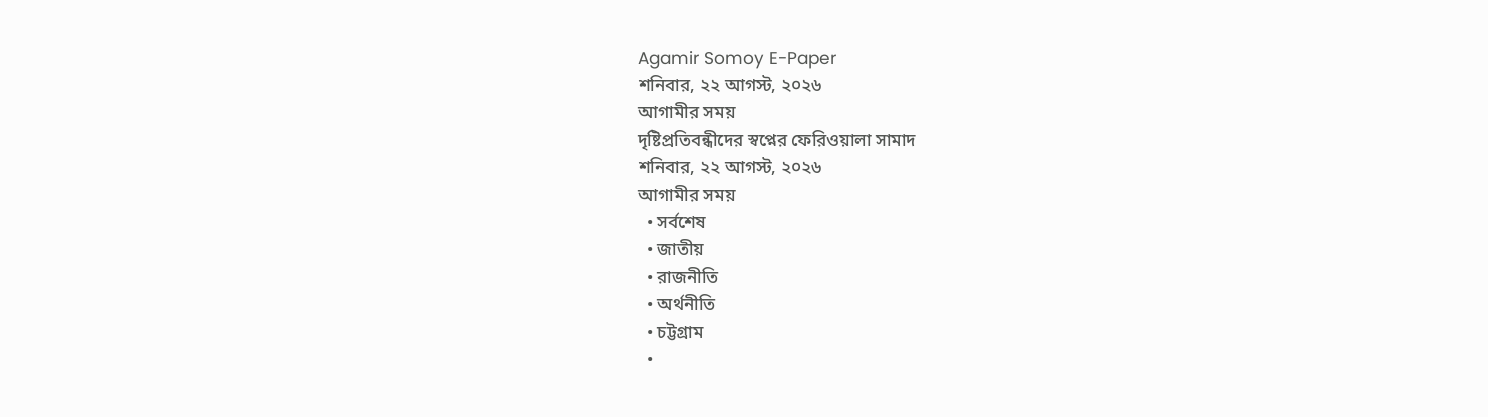Agamir Somoy E-Paper
শনিবার, ২২ আগস্ট, ২০২৬
আগামীর সময়
দৃষ্টিপ্রতিবন্ধীদের স্বপ্নের ফেরিওয়ালা সামাদ
শনিবার, ২২ আগস্ট, ২০২৬
আগামীর সময়
  • সর্বশেষ
  • জাতীয়
  • রাজনীতি
  • অর্থনীতি
  • চট্টগ্রাম
  •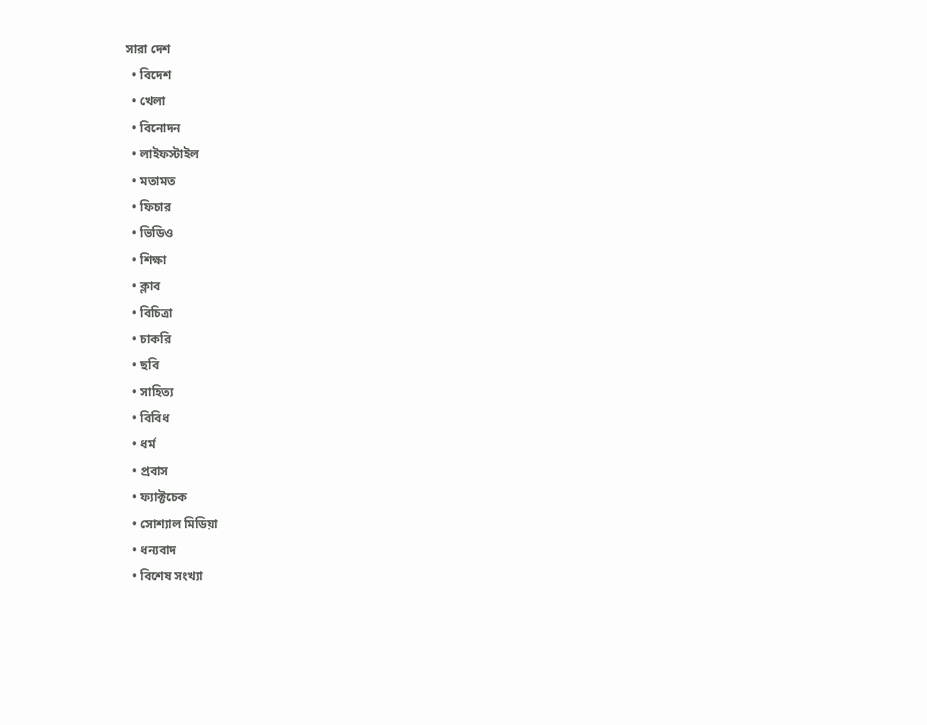সারা দেশ
  • বিদেশ
  • খেলা
  • বিনোদন
  • লাইফস্টাইল
  • মতামত
  • ফিচার
  • ভিডিও
  • শিক্ষা
  • ক্লাব
  • বিচিত্রা
  • চাকরি
  • ছবি
  • সাহিত্য
  • বিবিধ
  • ধর্ম
  • প্রবাস
  • ফ্যাক্টচেক
  • সোশ্যাল মিডিয়া
  • ধন্যবাদ
  • বিশেষ সংখ্যা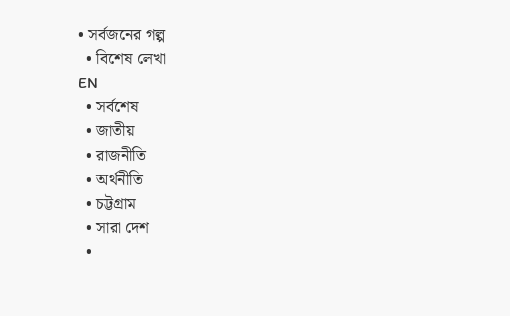• সর্বজনের গল্প
  • বিশেষ লেখা
EN
  • সর্বশেষ
  • জাতীয়
  • রাজনীতি
  • অর্থনীতি
  • চট্টগ্রাম
  • সারা দেশ
  •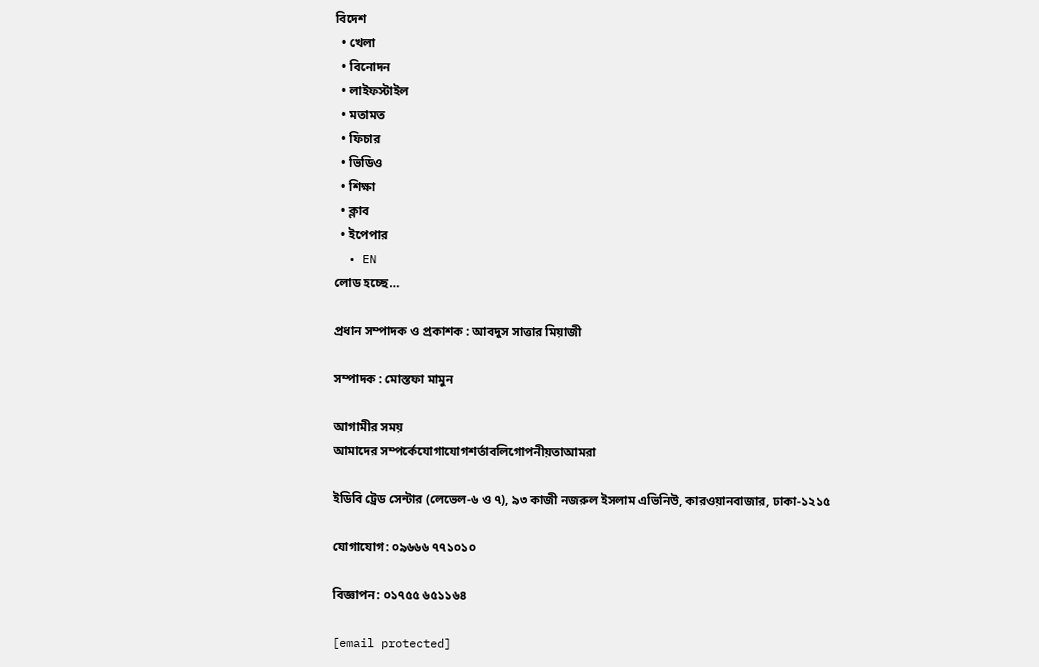বিদেশ
  • খেলা
  • বিনোদন
  • লাইফস্টাইল
  • মতামত
  • ফিচার
  • ভিডিও
  • শিক্ষা
  • ক্লাব
  • ইপেপার
  • EN
লোড হচ্ছে…

প্রধান সম্পাদক ও প্রকাশক : আবদুস সাত্তার মিয়াজী

সম্পাদক : মোস্তফা মামুন

আগামীর সময়
আমাদের সম্পর্কেযোগাযোগশর্তাবলিগোপনীয়তাআমরা

ইডিবি ট্রেড সেন্টার (লেভেল-৬ ও ৭), ৯৩ কাজী নজরুল ইসলাম এভিনিউ, কারওয়ানবাজার, ঢাকা-১২১৫

যোগাযোগ: ০৯৬৬৬ ৭৭১০১০

বিজ্ঞাপন: ০১৭৫৫ ৬৫১১৬৪

[email protected]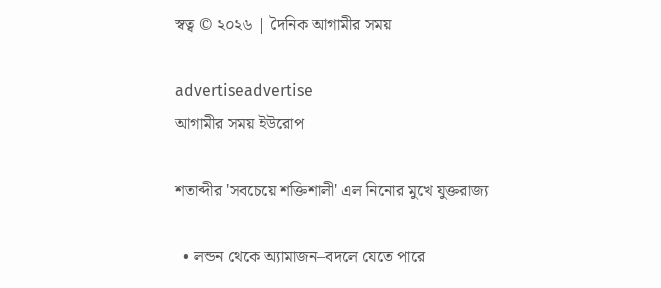স্বত্ব © ২০২৬ | দৈনিক আগামীর সময়

advertiseadvertise
আগামীর সময় ইউরোপ

শতাব্দীর 'সবচেয়ে শক্তিশালী' এল নিনোর মুখে যুক্তরাজ্য

  • লন্ডন থেকে অ্যামাজন–বদলে যেতে পারে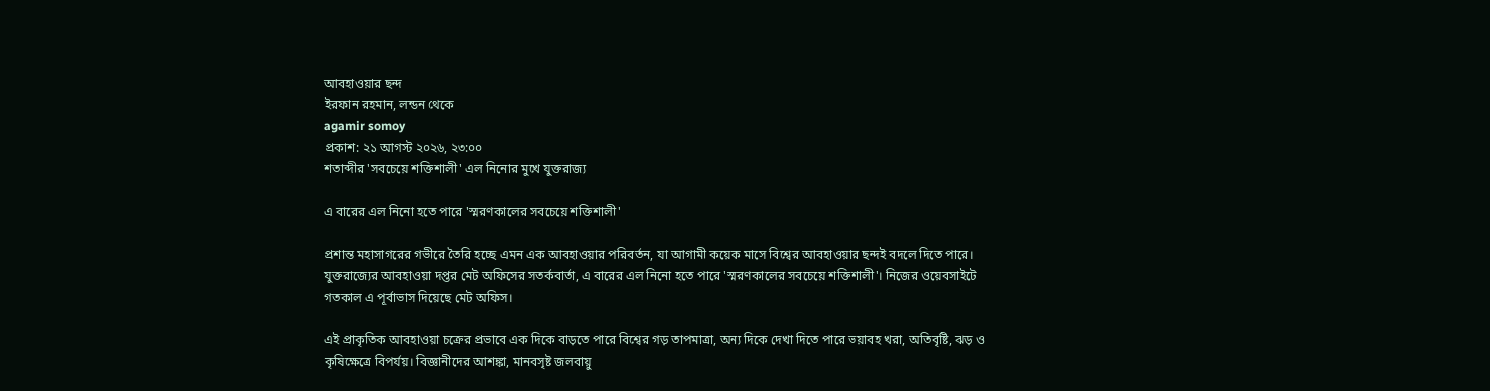আবহাওয়ার ছন্দ
ইরফান রহমান, লন্ডন থেকে
agamir somoy
প্রকাশ: ২১ আগস্ট ২০২৬, ২৩:০০
শতাব্দীর 'সবচেয়ে শক্তিশালী' এল নিনোর মুখে যুক্তরাজ্য

এ বারের এল নিনো হতে পারে 'স্মরণকালের সবচেয়ে শক্তিশালী'

প্রশান্ত মহাসাগরের গভীরে তৈরি হচ্ছে এমন এক আবহাওয়ার পরিবর্তন, যা আগামী কয়েক মাসে বিশ্বের আবহাওয়ার ছন্দই বদলে দিতে পারে। যুক্তরাজ্যের আবহাওয়া দপ্তর মেট অফিসের সতর্কবার্তা, এ বারের এল নিনো হতে পারে 'স্মরণকালের সবচেয়ে শক্তিশালী'। নিজের ওয়েবসাইটে গতকাল এ পূর্বাভাস দিয়েছে মেট অফিস।

এই প্রাকৃতিক আবহাওয়া চক্রের প্রভাবে এক দিকে বাড়তে পারে বিশ্বের গড় তাপমাত্রা, অন্য দিকে দেখা দিতে পারে ভয়াবহ খরা, অতিবৃষ্টি, ঝড় ও কৃষিক্ষেত্রে বিপর্যয়। বিজ্ঞানীদের আশঙ্কা, মানবসৃষ্ট জলবায়ু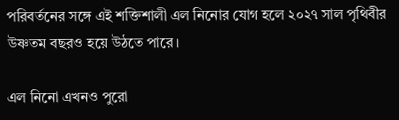পরিবর্তনের সঙ্গে এই শক্তিশালী এল নিনোর যোগ হলে ২০২৭ সাল পৃথিবীর উষ্ণতম বছরও হয়ে উঠতে পারে।

এল নিনো এখনও পুরো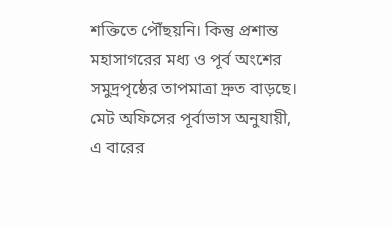শক্তিতে পৌঁছয়নি। কিন্তু প্রশান্ত মহাসাগরের মধ্য ও পূর্ব অংশের সমুদ্রপৃষ্ঠের তাপমাত্রা দ্রুত বাড়ছে। মেট অফিসের পূর্বাভাস অনুযায়ী, এ বারের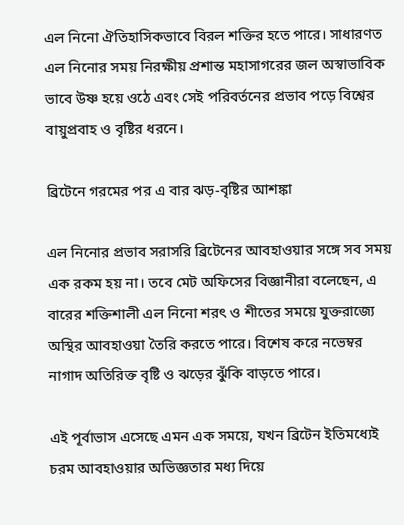এল নিনো ঐতিহাসিকভাবে বিরল শক্তির হতে পারে। সাধারণত এল নিনোর সময় নিরক্ষীয় প্রশান্ত মহাসাগরের জল অস্বাভাবিক ভাবে উষ্ণ হয়ে ওঠে এবং সেই পরিবর্তনের প্রভাব পড়ে বিশ্বের বায়ুপ্রবাহ ও বৃষ্টির ধরনে।

ব্রিটেনে গরমের পর এ বার ঝড়-বৃষ্টির আশঙ্কা

এল নিনোর প্রভাব সরাসরি ব্রিটেনের আবহাওয়ার সঙ্গে সব সময় এক রকম হয় না। তবে মেট অফিসের বিজ্ঞানীরা বলেছেন, এ বারের শক্তিশালী এল নিনো শরৎ ও শীতের সময়ে যুক্তরাজ্যে অস্থির আবহাওয়া তৈরি করতে পারে। বিশেষ করে নভেম্বর নাগাদ অতিরিক্ত বৃষ্টি ও ঝড়ের ঝুঁকি বাড়তে পারে।

এই পূর্বাভাস এসেছে এমন এক সময়ে, যখন ব্রিটেন ইতিমধ্যেই চরম আবহাওয়ার অভিজ্ঞতার মধ্য দিয়ে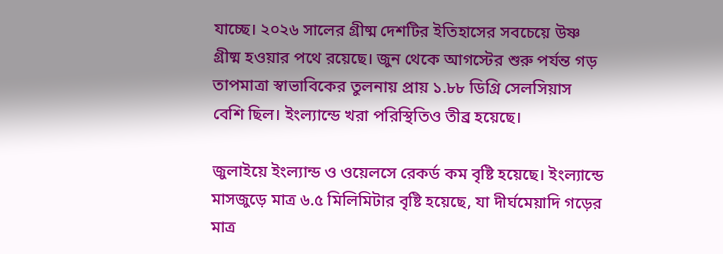যাচ্ছে। ২০২৬ সালের গ্রীষ্ম দেশটির ইতিহাসের সবচেয়ে উষ্ণ গ্রীষ্ম হওয়ার পথে রয়েছে। জুন থেকে আগস্টের শুরু পর্যন্ত গড় তাপমাত্রা স্বাভাবিকের তুলনায় প্রায় ১.৮৮ ডিগ্রি সেলসিয়াস বেশি ছিল। ইংল্যান্ডে খরা পরিস্থিতিও তীব্র হয়েছে।

জুলাইয়ে ইংল্যান্ড ও ওয়েলসে রেকর্ড কম বৃষ্টি হয়েছে। ইংল্যান্ডে মাসজুড়ে মাত্র ৬.৫ মিলিমিটার বৃষ্টি হয়েছে, যা দীর্ঘমেয়াদি গড়ের মাত্র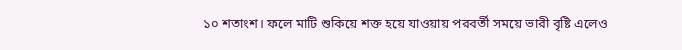১০ শতাংশ। ফলে মাটি শুকিয়ে শক্ত হয়ে যাওয়ায় পরবর্তী সময়ে ভারী বৃষ্টি এলেও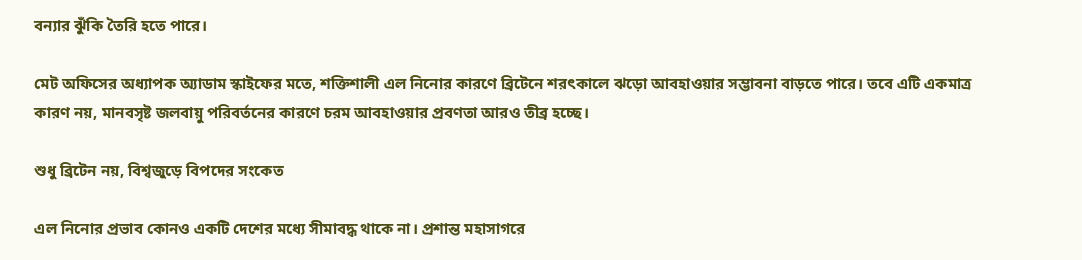বন্যার ঝুঁকি তৈরি হতে পারে।

মেট অফিসের অধ্যাপক অ্যাডাম স্কাইফের মতে, শক্তিশালী এল নিনোর কারণে ব্রিটেনে শরৎকালে ঝড়ো আবহাওয়ার সম্ভাবনা বাড়তে পারে। তবে এটি একমাত্র কারণ নয়, মানবসৃষ্ট জলবায়ু পরিবর্তনের কারণে চরম আবহাওয়ার প্রবণতা আরও তীব্র হচ্ছে।

শুধু ব্রিটেন নয়, বিশ্বজুড়ে বিপদের সংকেত

এল নিনোর প্রভাব কোনও একটি দেশের মধ্যে সীমাবদ্ধ থাকে না। প্রশান্ত মহাসাগরে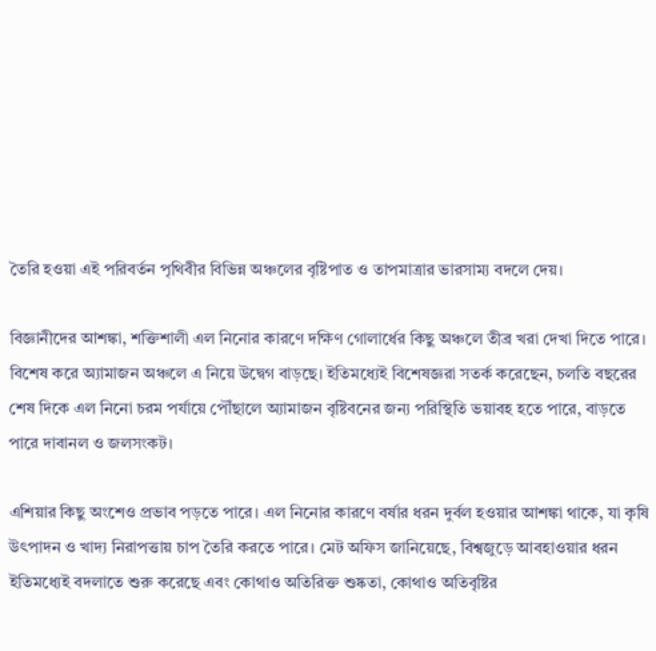তৈরি হওয়া এই পরিবর্তন পৃথিবীর বিভিন্ন অঞ্চলের বৃষ্টিপাত ও তাপমাত্রার ভারসাম্য বদলে দেয়।

বিজ্ঞানীদের আশঙ্কা, শক্তিশালী এল নিনোর কারণে দক্ষিণ গোলার্ধের কিছু অঞ্চলে তীব্র খরা দেখা দিতে পারে। বিশেষ করে অ্যামাজন অঞ্চলে এ নিয়ে উদ্বেগ বাড়ছে। ইতিমধ্যেই বিশেষজ্ঞরা সতর্ক করেছেন, চলতি বছরের শেষ দিকে এল নিনো চরম পর্যায়ে পৌঁছালে অ্যামাজন বৃষ্টিবনের জন্য পরিস্থিতি ভয়াবহ হতে পারে, বাড়তে পারে দাবানল ও জলসংকট।

এশিয়ার কিছু অংশেও প্রভাব পড়তে পারে। এল নিনোর কারণে বর্ষার ধরন দুর্বল হওয়ার আশঙ্কা থাকে, যা কৃষি উৎপাদন ও খাদ্য নিরাপত্তায় চাপ তৈরি করতে পারে। মেট অফিস জানিয়েছে, বিশ্বজুড়ে আবহাওয়ার ধরন ইতিমধ্যেই বদলাতে শুরু করেছে এবং কোথাও অতিরিক্ত শুষ্কতা, কোথাও অতিবৃষ্টির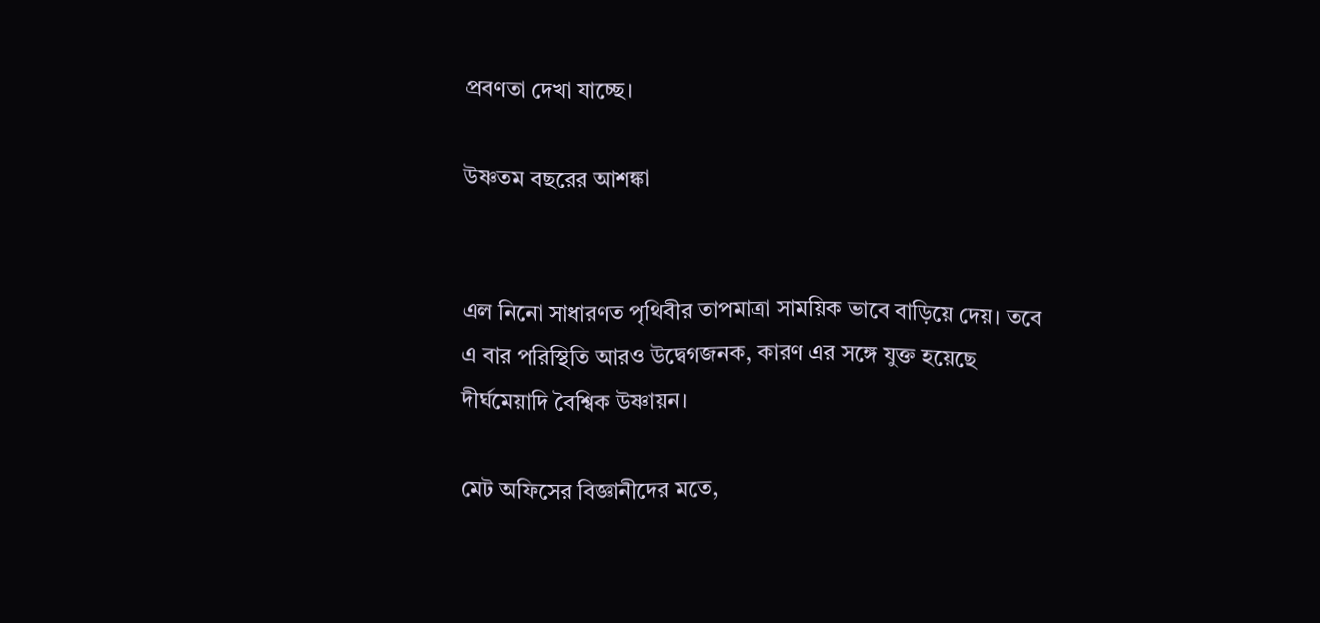প্রবণতা দেখা যাচ্ছে।

উষ্ণতম বছরের আশঙ্কা


এল নিনো সাধারণত পৃথিবীর তাপমাত্রা সাময়িক ভাবে বাড়িয়ে দেয়। তবে এ বার পরিস্থিতি আরও উদ্বেগজনক, কারণ এর সঙ্গে যুক্ত হয়েছে দীর্ঘমেয়াদি বৈশ্বিক উষ্ণায়ন।

মেট অফিসের বিজ্ঞানীদের মতে,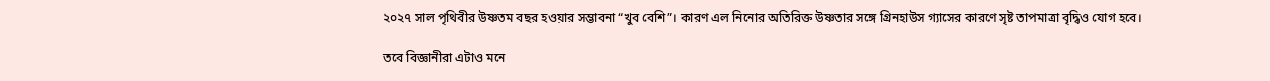২০২৭ সাল পৃথিবীর উষ্ণতম বছর হওয়ার সম্ভাবনা “খুব বেশি”। কারণ এল নিনোর অতিরিক্ত উষ্ণতার সঙ্গে গ্রিনহাউস গ্যাসের কারণে সৃষ্ট তাপমাত্রা বৃদ্ধিও যোগ হবে।

তবে বিজ্ঞানীরা এটাও মনে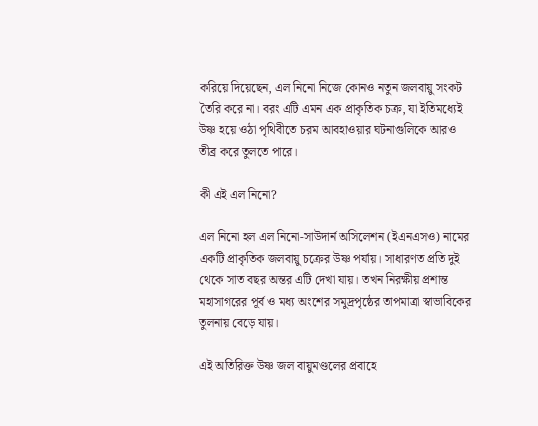করিয়ে দিয়েছেন, এল নিনো নিজে কোনও নতুন জলবায়ু সংকট তৈরি করে না। বরং এটি এমন এক প্রাকৃতিক চক্র, যা ইতিমধ্যেই উষ্ণ হয়ে ওঠা পৃথিবীতে চরম আবহাওয়ার ঘটনাগুলিকে আরও তীব্র করে তুলতে পারে।

কী এই এল নিনো?

এল নিনো হল এল নিনো-সাউদার্ন অসিলেশন (ইএনএসও) নামের একটি প্রাকৃতিক জলবায়ু চক্রের উষ্ণ পর্যায়। সাধারণত প্রতি দুই থেকে সাত বছর অন্তর এটি দেখা যায়। তখন নিরক্ষীয় প্রশান্ত মহাসাগরের পূর্ব ও মধ্য অংশের সমুদ্রপৃষ্ঠের তাপমাত্রা স্বাভাবিকের তুলনায় বেড়ে যায়।

এই অতিরিক্ত উষ্ণ জল বায়ুমণ্ডলের প্রবাহে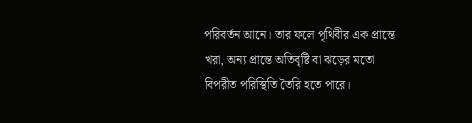পরিবর্তন আনে। তার ফলে পৃথিবীর এক প্রান্তে খরা, অন্য প্রান্তে অতিবৃষ্টি বা ঝড়ের মতো বিপরীত পরিস্থিতি তৈরি হতে পারে।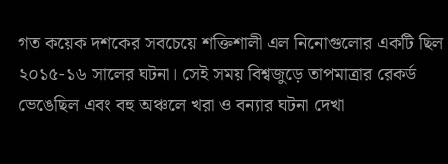গত কয়েক দশকের সবচেয়ে শক্তিশালী এল নিনোগুলোর একটি ছিল ২০১৫-১৬ সালের ঘটনা। সেই সময় বিশ্বজুড়ে তাপমাত্রার রেকর্ড ভেঙেছিল এবং বহু অঞ্চলে খরা ও বন্যার ঘটনা দেখা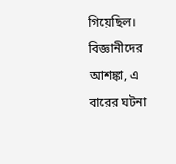গিয়েছিল। বিজ্ঞানীদের আশঙ্কা, এ বারের ঘটনা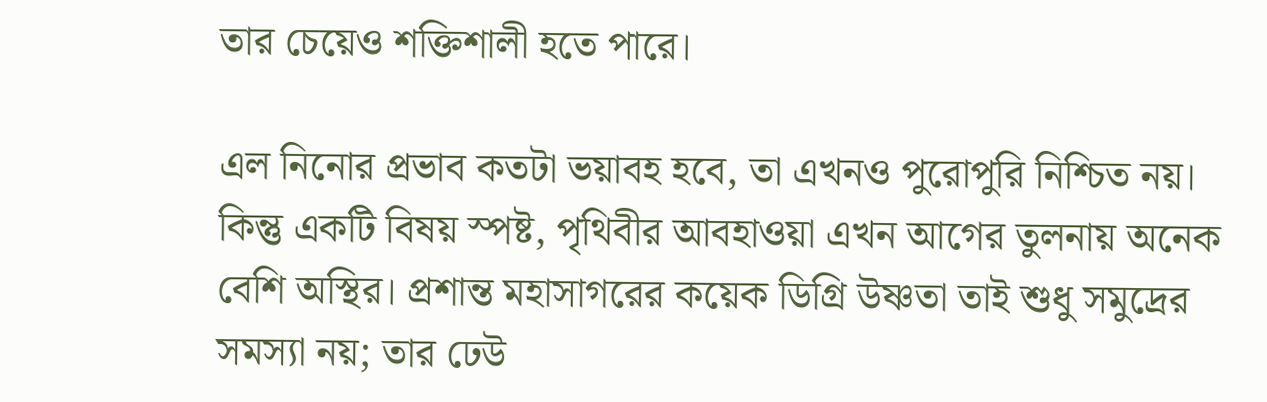তার চেয়েও শক্তিশালী হতে পারে।

এল নিনোর প্রভাব কতটা ভয়াবহ হবে, তা এখনও পুরোপুরি নিশ্চিত নয়। কিন্তু একটি বিষয় স্পষ্ট, পৃথিবীর আবহাওয়া এখন আগের তুলনায় অনেক বেশি অস্থির। প্রশান্ত মহাসাগরের কয়েক ডিগ্রি উষ্ণতা তাই শুধু সমুদ্রের সমস্যা নয়; তার ঢেউ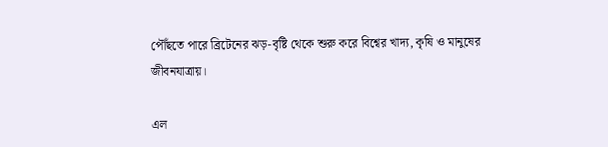পৌঁছতে পারে ব্রিটেনের ঝড়-বৃষ্টি থেকে শুরু করে বিশ্বের খাদ্য, কৃষি ও মানুষের জীবনযাত্রায়।

এল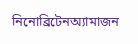নিনোব্রিটেনঅ্যামাজন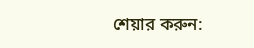শেয়ার করুন: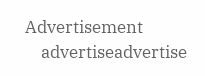Advertisement
    advertiseadvertise